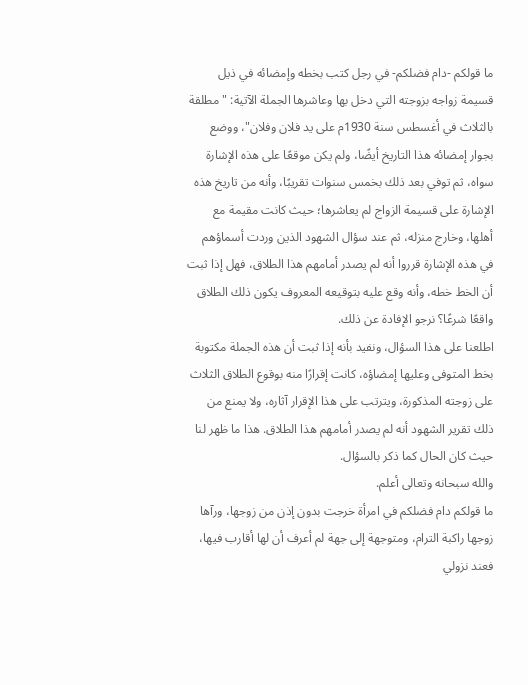ما قولكم -دام فضلكم- في رجل كتب بخطه وإمضائه في ذيل قسيمة زواجه بزوجته التي دخل بها وعاشرها الجملة الآتية: "مطلقة بالثلاث في أغسطس سنة 1930م على يد فلان وفلان"، ووضع بجوار إمضائه هذا التاريخ أيضًا، ولم يكن موقعًا على هذه الإشارة سواه، ثم توفي بعد ذلك بخمس سنوات تقريبًا، وأنه من تاريخ هذه الإشارة على قسيمة الزواج لم يعاشرها؛ حيث كانت مقيمة مع أهلها، وخارج منزله، ثم عند سؤال الشهود الذين وردت أسماؤهم في هذه الإشارة قرروا أنه لم يصدر أمامهم هذا الطلاق، فهل إذا ثبت أن الخط خطه، وأنه وقع عليه بتوقيعه المعروف يكون ذلك الطلاق واقعًا شرعًا؟ نرجو الإفادة عن ذلك.
اطلعنا على هذا السؤال، ونفيد بأنه إذا ثبت أن هذه الجملة مكتوبة بخط المتوفى وعليها إمضاؤه، كانت إقرارًا منه بوقوع الطلاق الثلاث على زوجته المذكورة، ويترتب على هذا الإقرار آثاره، ولا يمنع من ذلك تقرير الشهود أنه لم يصدر أمامهم هذا الطلاق. هذا ما ظهر لنا حيث كان الحال كما ذكر بالسؤال.
والله سبحانه وتعالى أعلم.
ما قولكم دام فضلكم في امرأة خرجت بدون إذن من زوجها، ورآها زوجها راكبة الترام، ومتوجهة إلى جهة لم أعرف أن لها أقارب فيها، فعند نزولي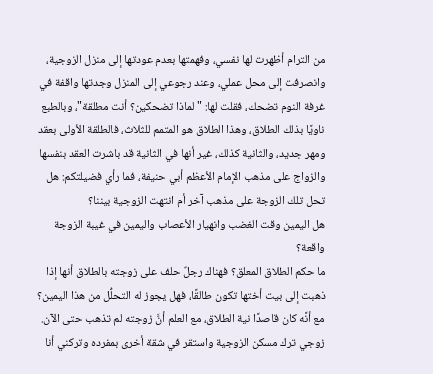من الترام أظهرت لها نفسي، وفهمتها بعدم عودتها إلى منزل الزوجية، وانصرفت إلى محل عملي، وعند رجوعي إلى المنزل وجدتها واقفة في غرفة النوم تضحك، فقلت لها: "لماذا تضحكين؟ أنت مطلقة"، وبالطبع ناويًا بذلك الطلاق، وهذا الطلاق هو المتمم للثلاث، فالطلقة الأولى بعقد ومهر جديد، والثانية كذلك، غير أنها في الثانية قد باشرت العقد بنفسها والزواج على مذهب الإمام الأعظم أبي حنيفة، فما رأي فضيلتكم: هل تحل تلك الزوجة على مذهب آخر أم انتهت الزوجية بيننا؟
هل اليمين وقت الغضب وانهيار الأعصاب واليمين في غيبة الزوجة واقعة؟
ما حكم الطلاق المعلق؟ فهناك رجلٌ حلف على زوجته بالطلاق أنها إذا ذهبت إلى بيت أختها تكون طالقًا، فهل يجوز له التحلُّل من هذا اليمين؟ مع أنَّه كان قاصدًا نية الطلاق، مع العلم أنَّ زوجته لم تذهب حتى الآن.
زوجي ترك مسكن الزوجية واستقر في شقة أخرى بمفرده وتركني أنا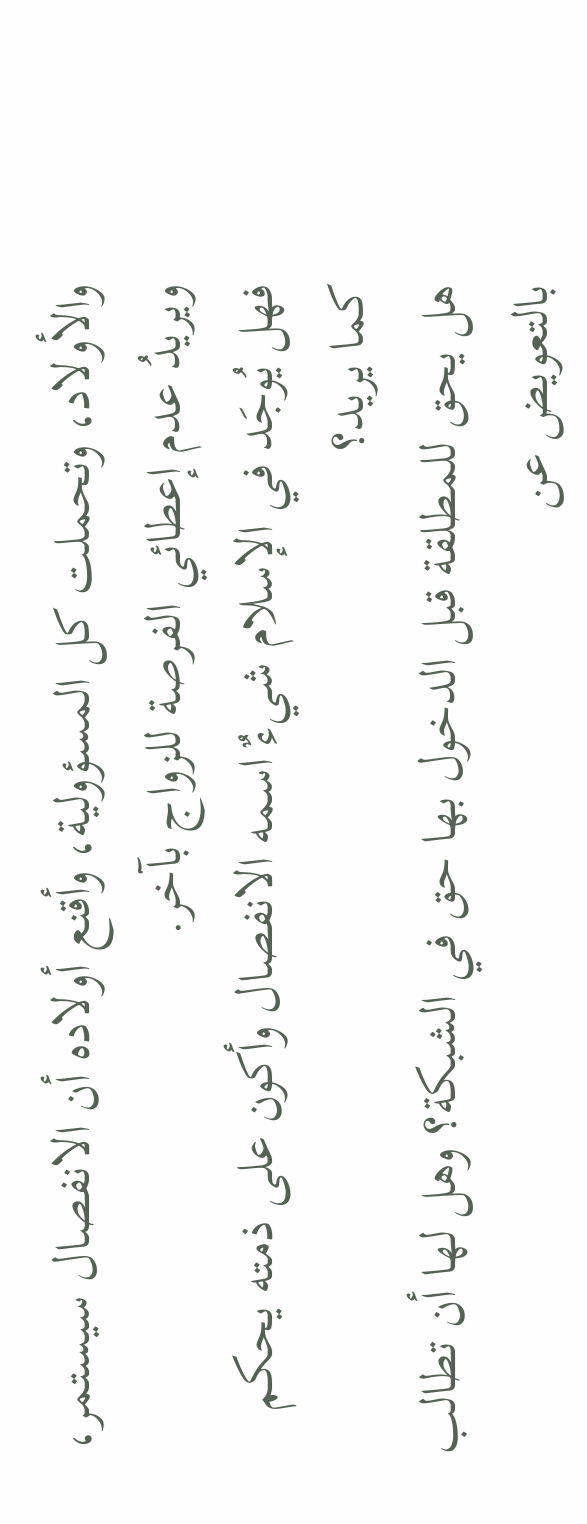والأولاد، وتحملت كل المسؤولية، وأقنع أولاده أن الانفصال سيستمر، ويريدُ عدم إعطائي الفرصة للزواج بآخر.
فهل يُوجَد في الإسلام شيءٌ اسمه الانفصال وأكون على ذمته يحكم كما يريد؟
هل يحق للمطلقة قبل الدخول بها حق في الشبكة؟ وهل لها أن تطالب بالتعويض عن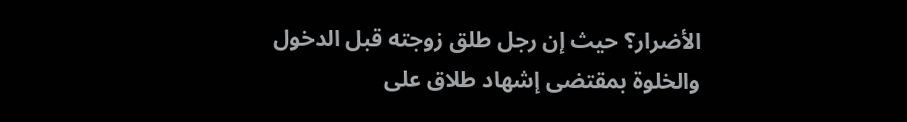الأضرار؟ حيث إن رجل طلق زوجته قبل الدخول والخلوة بمقتضى إشهاد طلاق على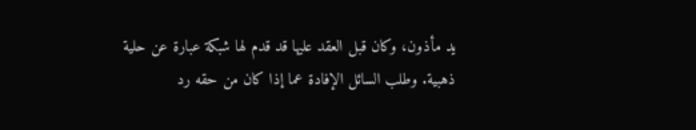يد مأذون، وكان قبل العقد عليها قد قدم لها شبكة عبارة عن حلية ذهبية. وطلب السائل الإفادة عما إذا كان من حقه رد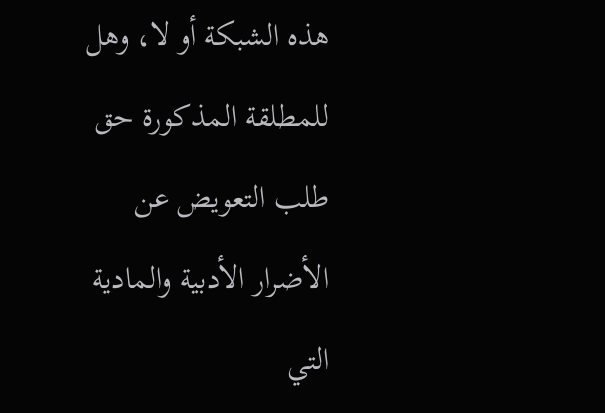هذه الشبكة أو لا، وهل للمطلقة المذكورة حق طلب التعويض عن الأضرار الأدبية والمادية التي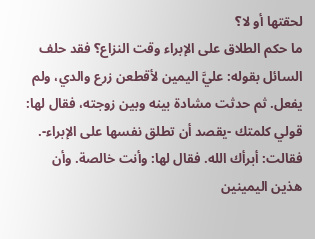لحقتها أو لا؟
ما حكم الطلاق على الإبراء وقت النزاع؟ فقد حلف السائل بقوله: عليَّ اليمين لأقطعن زرع والدي، ولم يفعل. ثم حدثت مشادة بينه وبين زوجته، فقال لها: قولي كلمتك -يقصد أن تطلق نفسها على الإبراء-. فقالت: أبرأك الله. فقال لها: وأنت خالصة. وأن هذين اليمينين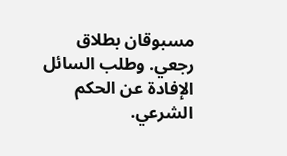مسبوقان بطلاق رجعي. وطلب السائل الإفادة عن الحكم الشرعي.